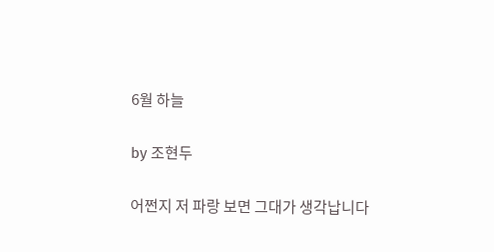6월 하늘

by 조현두

어쩐지 저 파랑 보면 그대가 생각납니다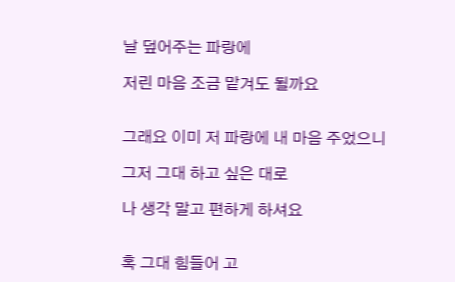날 덮어주는 파랑에

저린 마음 조금 맡겨도 될까요


그래요 이미 저 파랑에 내 마음 주었으니

그저 그대 하고 싶은 대로

나 생각 말고 편하게 하셔요


혹 그대 힘들어 고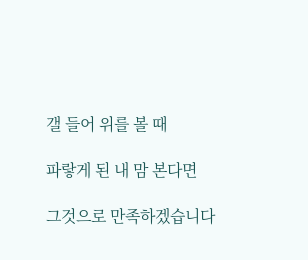갤 들어 위를 볼 때

파랗게 된 내 맘 본다면

그것으로 만족하겠습니다